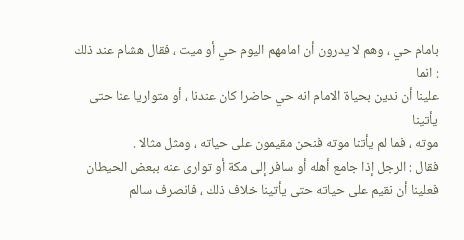بامام حي ، وهم لا يدرون أن امامهم اليوم حي أو ميت ، فقال هشام عند ذلك : انما
علينا أن ندين بحياة الامام انه حي حاضرا كان عندنا ، أو متواريا عنا حتى يأتينا
موته ، فما لم يأتنا موته فنحن مقيمون على حياته ، ومثل مثالا .
فقال : الرجل إذا جامع أهله أو سافر إلى مكة أو توارى عنه ببعض الحيطان
فعلينا أن نقيم على حياته حتى يأتينا خلاف ذلك ، فانصرف سالم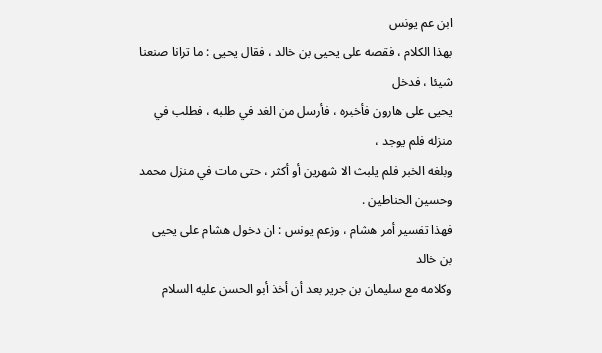ابن عم يونس
بهذا الكلام ، فقصه على يحيى بن خالد ، فقال يحيى : ما ترانا صنعنا شيئا ، فدخل
يحيى على هارون فأخبره ، فأرسل من الغد في طلبه ، فطلب في منزله فلم يوجد ،
وبلغه الخبر فلم يلبث الا شهرين أو أكثر ، حتى مات في منزل محمد وحسين الحناطين .
فهذا تفسير أمر هشام ، وزعم يونس : ان دخول هشام على يحيى بن خالد
وكلامه مع سليمان بن جرير بعد أن أخذ أبو الحسن عليه السلام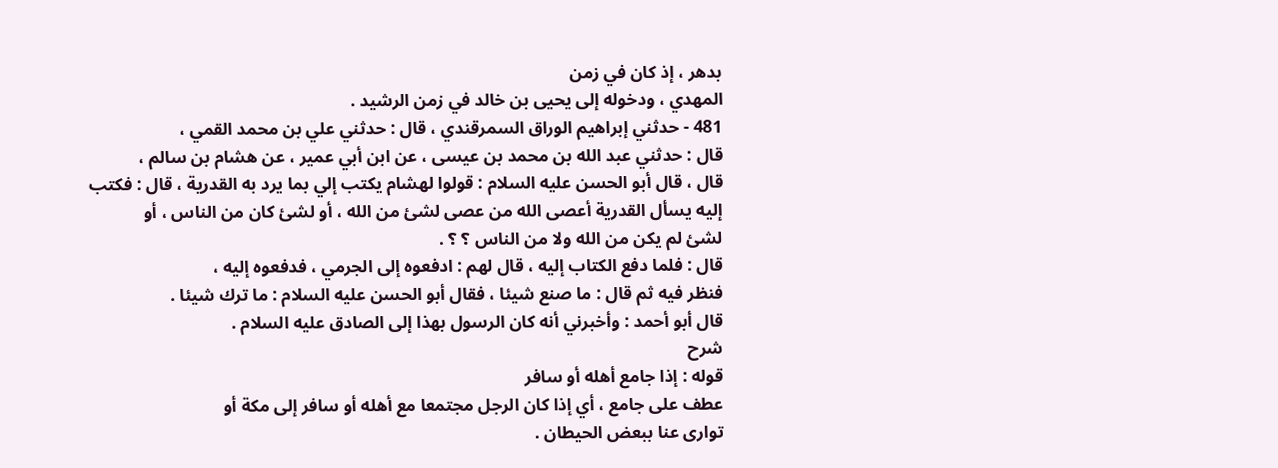بدهر ، إذ كان في زمن
المهدي ، ودخوله إلى يحيى بن خالد في زمن الرشيد .
481 - حدثني إبراهيم الوراق السمرقندي ، قال : حدثني علي بن محمد القمي ،
قال : حدثني عبد الله بن محمد بن عيسى ، عن ابن أبي عمير ، عن هشام بن سالم ،
قال ، قال أبو الحسن عليه السلام : قولوا لهشام يكتب إلي بما يرد به القدرية ، قال : فكتب
إليه يسأل القدرية أعصى الله من عصى لشئ من الله ، أو لشئ كان من الناس ، أو
لشئ لم يكن من الله ولا من الناس ؟ ؟ .
قال : فلما دفع الكتاب إليه ، قال لهم : ادفعوه إلى الجرمي ، فدفعوه إليه ،
فنظر فيه ثم قال : ما صنع شيئا ، فقال أبو الحسن عليه السلام : ما ترك شيئا .
قال أبو أحمد : وأخبرني أنه كان الرسول بهذا إلى الصادق عليه السلام .
شرح
قوله : إذا جامع أهله أو سافر
عطف على جامع ، أي إذا كان الرجل مجتمعا مع أهله أو سافر إلى مكة أو
توارى عنا ببعض الحيطان .